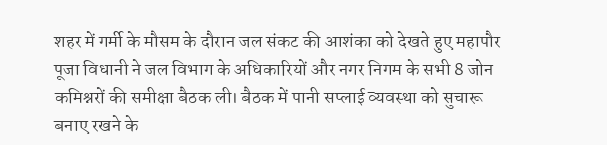शहर में गर्मी के मौसम के दौरान जल संकट की आशंका को देखते हुए महापौर पूजा विधानी ने जल विभाग के अधिकारियों और नगर निगम के सभी 8 जोन कमिश्नरों की समीक्षा बैठक ली। बैठक में पानी सप्लाई व्यवस्था को सुचारू बनाए रखने के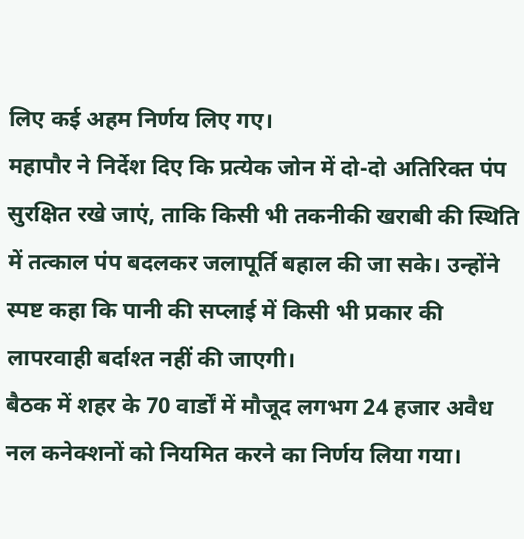लिए कई अहम निर्णय लिए गए।
महापौर ने निर्देश दिए कि प्रत्येक जोन में दो-दो अतिरिक्त पंप सुरक्षित रखे जाएं, ताकि किसी भी तकनीकी खराबी की स्थिति में तत्काल पंप बदलकर जलापूर्ति बहाल की जा सके। उन्होंने स्पष्ट कहा कि पानी की सप्लाई में किसी भी प्रकार की लापरवाही बर्दाश्त नहीं की जाएगी।
बैठक में शहर के 70 वार्डों में मौजूद लगभग 24 हजार अवैध नल कनेक्शनों को नियमित करने का निर्णय लिया गया।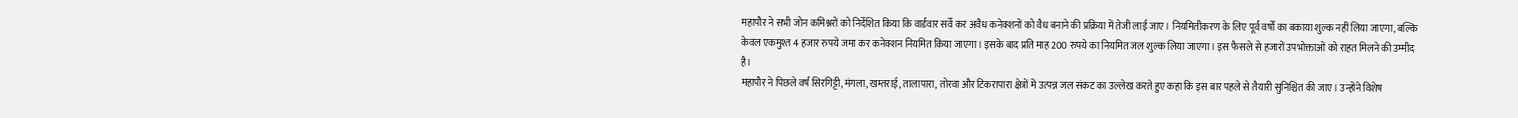महापौर ने सभी जोन कमिश्नरों को निर्देशित किया कि वार्डवार सर्वे कर अवैध कनेक्शनों को वैध बनाने की प्रक्रिया में तेजी लाई जाए। नियमितीकरण के लिए पूर्व वर्षों का बकाया शुल्क नहीं लिया जाएगा, बल्कि केवल एकमुश्त 4 हजार रुपये जमा कर कनेक्शन नियमित किया जाएगा। इसके बाद प्रति माह 200 रुपये का नियमित जल शुल्क लिया जाएगा। इस फैसले से हजारों उपभोक्ताओं को राहत मिलने की उम्मीद है।
महापौर ने पिछले वर्ष सिरगिट्टी, मंगला, खम्तराई, तालापारा, तोरवा और टिकरापारा क्षेत्रों में उत्पन्न जल संकट का उल्लेख करते हुए कहा कि इस बार पहले से तैयारी सुनिश्चित की जाए। उन्होंने विशेष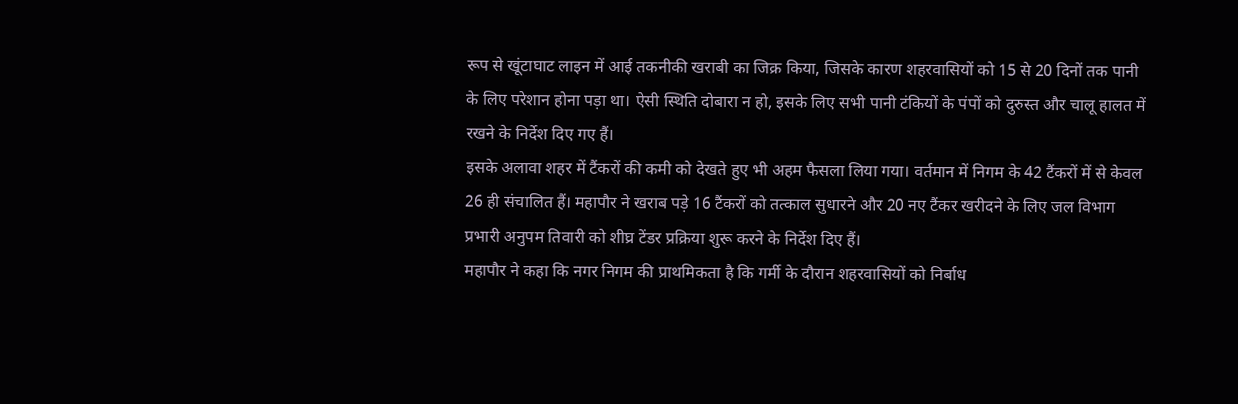रूप से खूंटाघाट लाइन में आई तकनीकी खराबी का जिक्र किया, जिसके कारण शहरवासियों को 15 से 20 दिनों तक पानी के लिए परेशान होना पड़ा था। ऐसी स्थिति दोबारा न हो, इसके लिए सभी पानी टंकियों के पंपों को दुरुस्त और चालू हालत में रखने के निर्देश दिए गए हैं।
इसके अलावा शहर में टैंकरों की कमी को देखते हुए भी अहम फैसला लिया गया। वर्तमान में निगम के 42 टैंकरों में से केवल 26 ही संचालित हैं। महापौर ने खराब पड़े 16 टैंकरों को तत्काल सुधारने और 20 नए टैंकर खरीदने के लिए जल विभाग प्रभारी अनुपम तिवारी को शीघ्र टेंडर प्रक्रिया शुरू करने के निर्देश दिए हैं।
महापौर ने कहा कि नगर निगम की प्राथमिकता है कि गर्मी के दौरान शहरवासियों को निर्बाध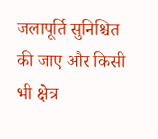जलापूर्ति सुनिश्चित की जाए और किसी भी क्षेत्र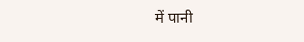में पानी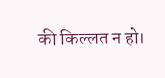की किल्लत न हो।